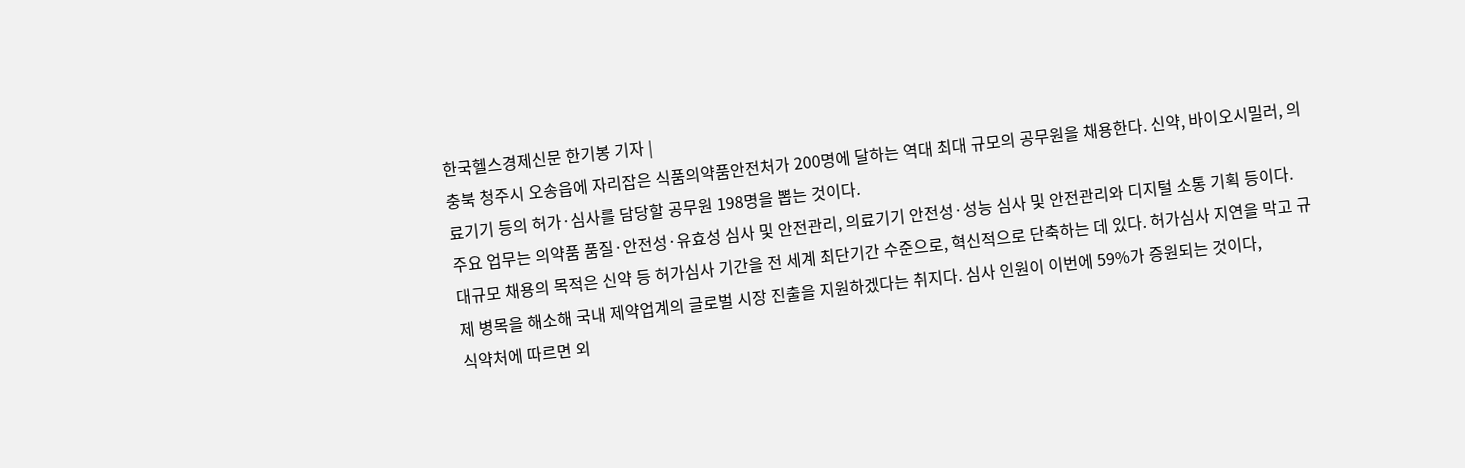한국헬스경제신문 한기봉 기자 |
충북 청주시 오송읍에 자리잡은 식품의약품안전처가 200명에 달하는 역대 최대 규모의 공무원을 채용한다. 신약, 바이오시밀러, 의료기기 등의 허가·심사를 담당할 공무원 198명을 뽑는 것이다.
주요 업무는 의약품 품질·안전성·유효성 심사 및 안전관리, 의료기기 안전성·성능 심사 및 안전관리와 디지털 소통 기획 등이다.
대규모 채용의 목적은 신약 등 허가심사 기간을 전 세계 최단기간 수준으로, 혁신적으로 단축하는 데 있다. 허가심사 지연을 막고 규제 병목을 해소해 국내 제약업계의 글로벌 시장 진출을 지원하겠다는 취지다. 심사 인원이 이번에 59%가 증원되는 것이다,
식약처에 따르면 외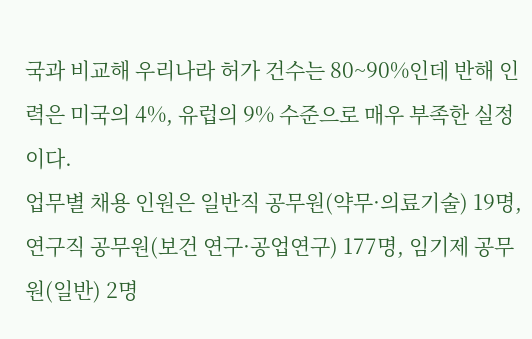국과 비교해 우리나라 허가 건수는 80~90%인데 반해 인력은 미국의 4%, 유럽의 9% 수준으로 매우 부족한 실정이다.
업무별 채용 인원은 일반직 공무원(약무·의료기술) 19명, 연구직 공무원(보건 연구·공업연구) 177명, 임기제 공무원(일반) 2명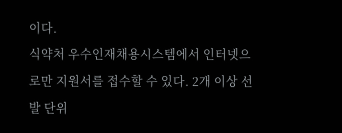이다.
식약처 우수인재채용시스템에서 인터넷으로만 지원서를 접수할 수 있다. 2개 이상 선발 단위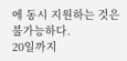에 동시 지원하는 것은 불가능하다.
20일까지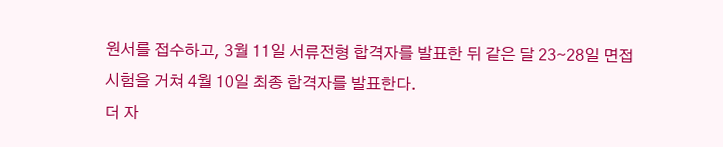원서를 접수하고, 3월 11일 서류전형 합격자를 발표한 뒤 같은 달 23∼28일 면접시험을 거쳐 4월 10일 최종 합격자를 발표한다.
더 자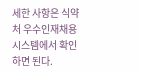세한 사항은 식약처 우수인재채용시스템에서 확인하면 된다.